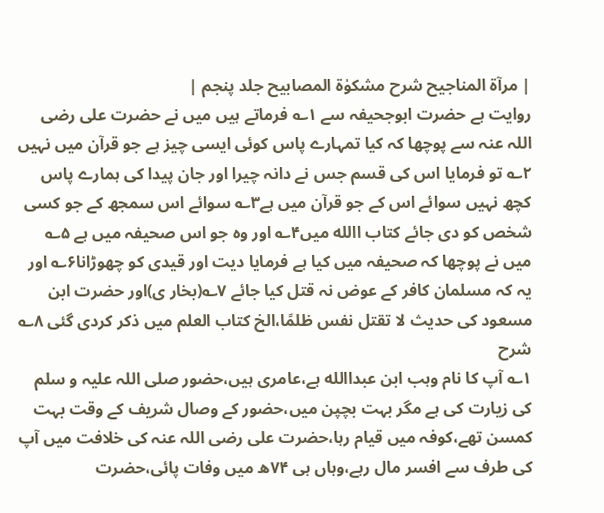| مرآۃ المناجیح شرح مشکوٰۃ المصابیح جلد پنجم |
روایت ہے حضرت ابوجحیفہ سے ۱؎ فرماتے ہیں میں نے حضرت علی رضی اللہ عنہ سے پوچھا کہ کیا تمہارے پاس کوئی ایسی چیز ہے جو قرآن میں نہیں ۲؎ تو فرمایا اس کی قسم جس نے دانہ چیرا اور جان پیدا کی ہمارے پاس کچھ نہیں سوائے اس کے جو قرآن میں ہے۳؎ سوائے اس سمجھ کے جو کسی شخص کو دی جائے کتاب االله میں۴؎ اور وہ جو اس صحیفہ میں ہے ۵؎ میں نے پوچھا کہ صحیفہ میں کیا ہے فرمایا دیت اور قیدی کو چھوڑانا۶؎ اور یہ کہ مسلمان کافر کے عوض نہ قتل کیا جائے ۷؎(بخار ی)اور حضرت ابن مسعود کی حدیث لا تقتل نفس ظلمًا،الخ کتاب العلم میں ذکر کردی گئی ۸؎
شرح
۱؎ آپ کا نام وہب ابن عبداالله ہے،عامری ہیں،حضور صلی اللہ علیہ و سلم کی زیارت کی ہے مگر بہت بچپن میں،حضور کے وصال شریف کے وقت بہت کمسن تھے،کوفہ میں قیام رہا،حضرت علی رضی اللہ عنہ کی خلافت میں آپ کی طرف سے افسر مال رہے،وہاں ہی ۷۴ھ میں وفات پائی،حضرت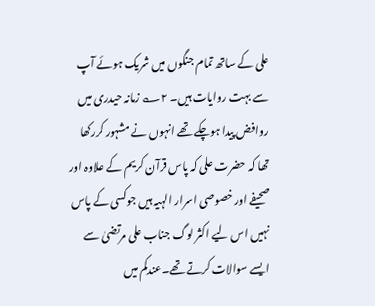علی کے ساتھ تمام جنگوں میں شریک ہوئے آپ سے بہت روایات ہیں۔ ۲؎ زمانہ حیدری میں روافض پیدا ہوچکے تھے انہوں نے مشہور کررکھا تھا کہ حضرت علی کہ پاس قرآن کریم کے علاوہ اور صحیفے اور خصوصی اسرار الہیہ ہیں جوکسی کے پاس نہیں اس لیے اکثر لوگ جناب علی مرتضیٰ سے ایسے سوالات کرتے تھے۔عندکم میں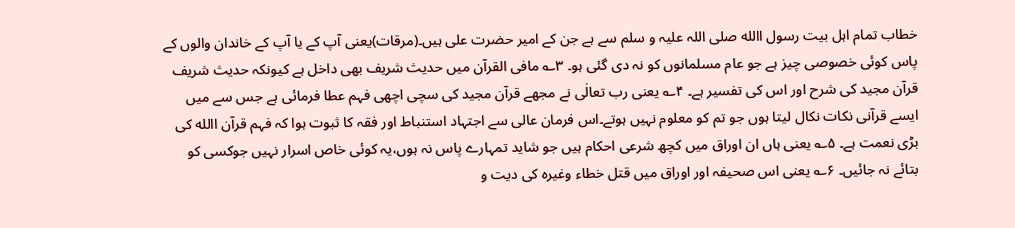خطاب تمام اہل بیت رسول االله صلی اللہ علیہ و سلم سے ہے جن کے امیر حضرت علی ہیں۔(مرقات)یعنی آپ کے یا آپ کے خاندان والوں کے پاس کوئی خصوصی چیز ہے جو عام مسلمانوں کو نہ دی گئی ہو۔ ۳؎ مافی القرآن میں حدیث شریف بھی داخل ہے کیونکہ حدیث شریف قرآن مجید کی شرح اور اس کی تفسیر ہے۔ ۴؎ یعنی رب تعالٰی نے مجھے قرآن مجید کی سچی اچھی فہم عطا فرمائی ہے جس سے میں ایسے قرآنی نکات نکال لیتا ہوں جو تم کو معلوم نہیں ہوتے۔اس فرمان عالی سے اجتہاد استنباط اور فقہ کا ثبوت ہوا کہ فہم قرآن االله کی بڑی نعمت ہے۔ ۵؎ یعنی ہاں ان اوراق میں کچھ شرعی احکام ہیں جو شاید تمہارے پاس نہ ہوں،یہ کوئی خاص اسرار نہیں جوکسی کو بتائے نہ جائیں۔ ۶؎ یعنی اس صحیفہ اور اوراق میں قتل خطاء وغیرہ کی دیت و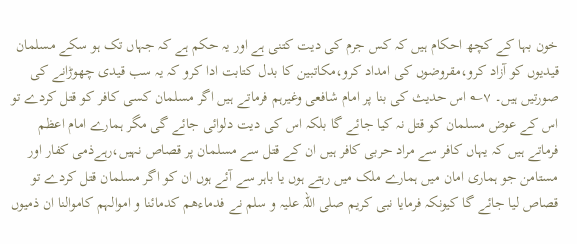خون بہا کے کچھ احکام ہیں کہ کس جرم کی دیت کتنی ہے اور یہ حکم ہے کہ جہاں تک ہو سکے مسلمان قیدیوں کو آزاد کرو،مقروضوں کی امداد کرو،مکاتبین کا بدل کتابت ادا کرو کہ یہ سب قیدی چھوڑانے کی صورتیں ہیں۔ ۷؎ اس حدیث کی بنا پر امام شافعی وغیرہم فرماتے ہیں اگر مسلمان کسی کافر کو قتل کردے تو اس کے عوض مسلمان کو قتل نہ کیا جائے گا بلکہ اس کی دیت دلوائی جائے گی مگر ہمارے امام اعظم فرماتے ہیں کہ یہاں کافر سے مراد حربی کافر ہیں ان کے قتل سے مسلمان پر قصاص نہیں،رہےذمی کفار اور مستامن جو ہماری امان میں ہمارے ملک میں رہتے ہوں یا باہر سے آئے ہوں ان کو اگر مسلمان قتل کردے تو قصاص لیا جائے گا کیونکہ فرمایا نبی کریم صلی اللہ علیہ و سلم نے فدماءھم کدمائنا و اموالہم کاموالنا ان ذمیوں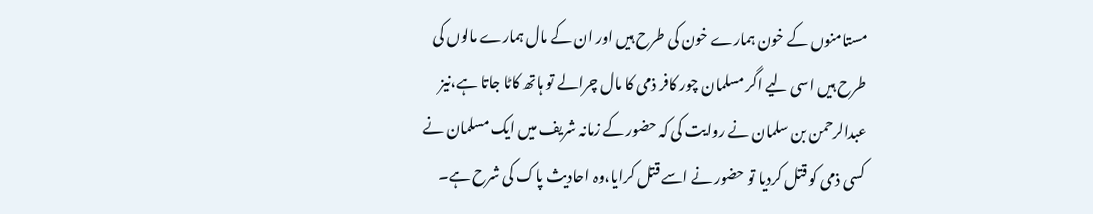مستامنوں کے خون ہمارے خون کی طرح ہیں اور ان کے مال ہمارے مالوں کی طرح ہیں اسی لیے اگر مسلمان چور کافر ذمی کا مال چرالے تو ہاتھ کاٹا جاتا ہے،نیز عبدالرحمن بن سلمان نے روایت کی کہ حضور کے زمانہ شریف میں ایک مسلمان نے کسی ذمی کو قتل کردیا تو حضور نے اسے قتل کرایا،وہ احادیث پاک کی شرح ہے۔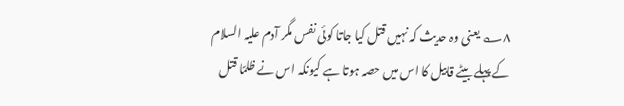۸؎ یعنی وہ حدیث کہ نہیں قتل کیا جاتا کوئی نفس مگر آدم علیہ السلام کے پہلے بیٹے قابیل کا اس میں حصہ ہوتا ہے کیونکہ اس نے ظلمًا قتل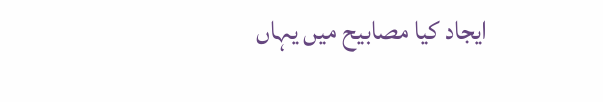ایجاد کیا مصابیح میں یہاں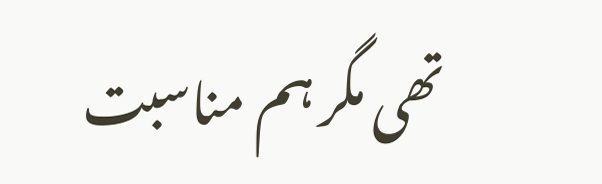تھی مگر ہم مناسبت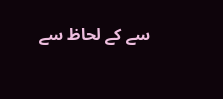سے کے لحاظ سے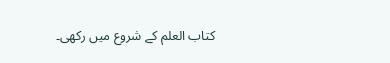کتاب العلم کے شروع میں رکھی۔